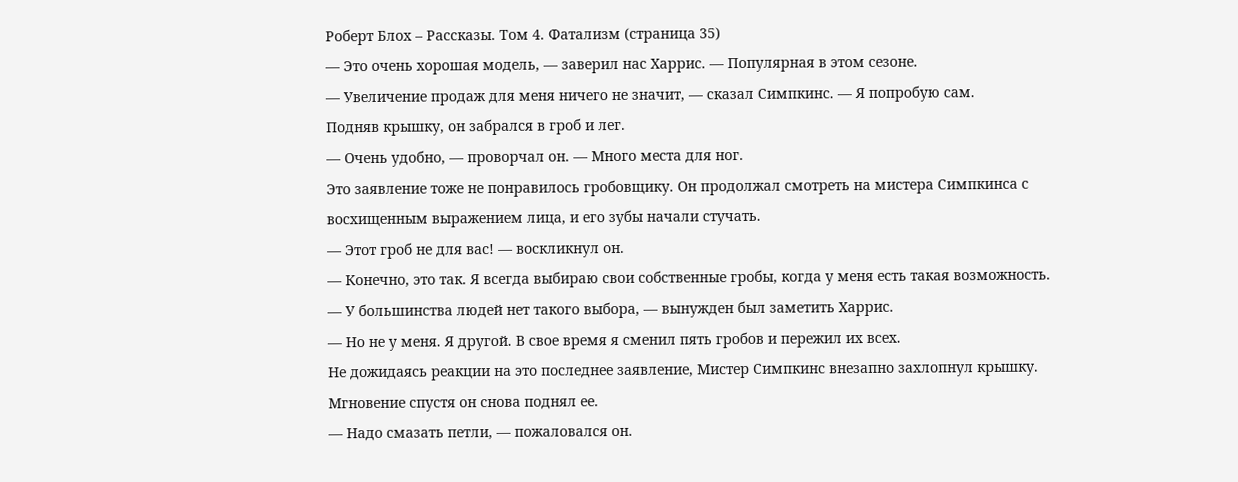Роберт Блох – Рассказы. Том 4. Фатализм (страница 35)
— Это очень хорошая модель, — заверил нас Харрис. — Популярная в этом сезоне.
— Увеличение продаж для меня ничего не значит, — сказал Симпкинс. — Я попробую сам.
Подняв крышку, он забрался в гроб и лег.
— Очень удобно, — проворчал он. — Много места для ног.
Это заявление тоже не понравилось гробовщику. Он продолжал смотреть на мистера Симпкинса с восхищенным выражением лица, и его зубы начали стучать.
— Этот гроб не для вас! — воскликнул он.
— Конечно, это так. Я всегда выбираю свои собственные гробы, когда у меня есть такая возможность.
— У большинства людей нет такого выбора, — вынужден был заметить Харрис.
— Но не у меня. Я другой. В свое время я сменил пять гробов и пережил их всех.
Не дожидаясь реакции на это последнее заявление, Мистер Симпкинс внезапно захлопнул крышку. Мгновение спустя он снова поднял ее.
— Надо смазать петли, — пожаловался он.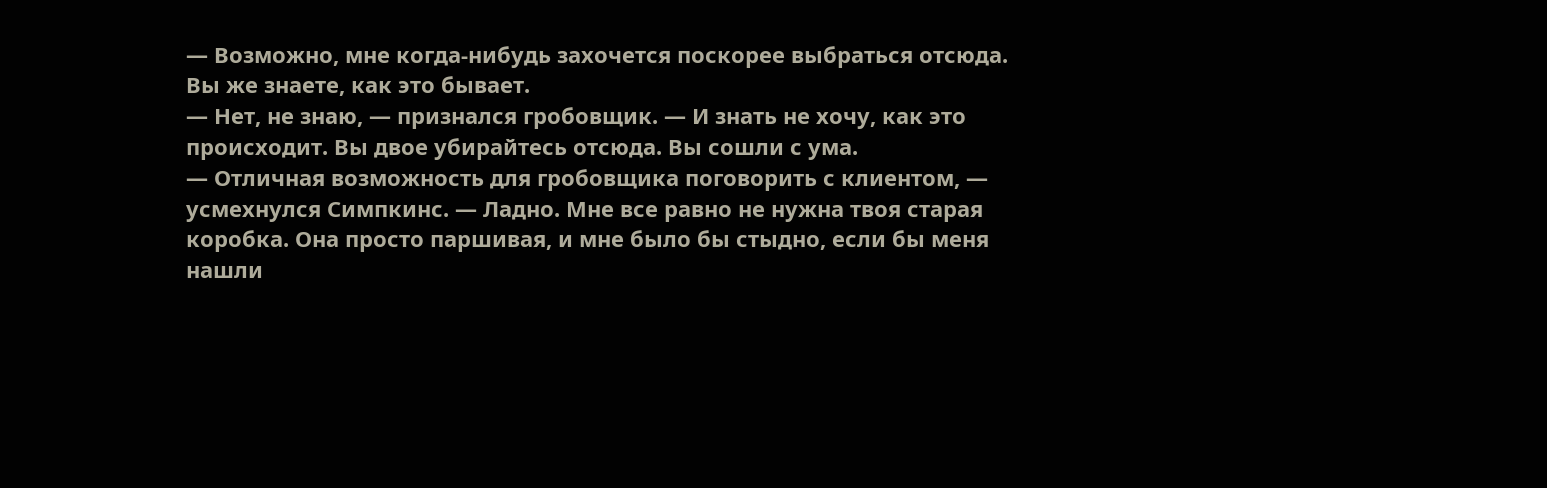— Возможно, мне когда-нибудь захочется поскорее выбраться отсюда. Вы же знаете, как это бывает.
— Нет, не знаю, — признался гробовщик. — И знать не хочу, как это происходит. Вы двое убирайтесь отсюда. Вы сошли с ума.
— Отличная возможность для гробовщика поговорить с клиентом, — усмехнулся Симпкинс. — Ладно. Мне все равно не нужна твоя старая коробка. Она просто паршивая, и мне было бы стыдно, если бы меня нашли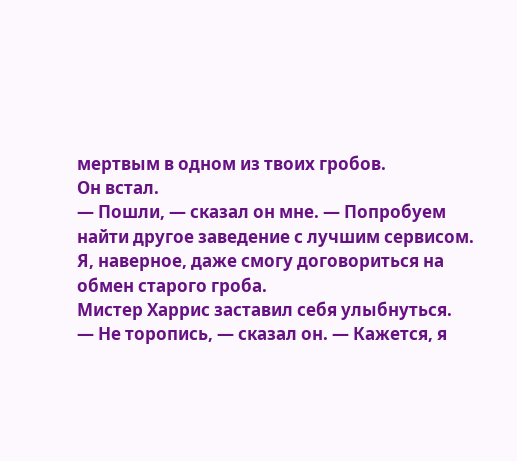мертвым в одном из твоих гробов.
Он встал.
— Пошли, — сказал он мне. — Попробуем найти другое заведение с лучшим сервисом. Я, наверное, даже смогу договориться на обмен старого гроба.
Мистер Харрис заставил себя улыбнуться.
— Не торопись, — сказал он. — Кажется, я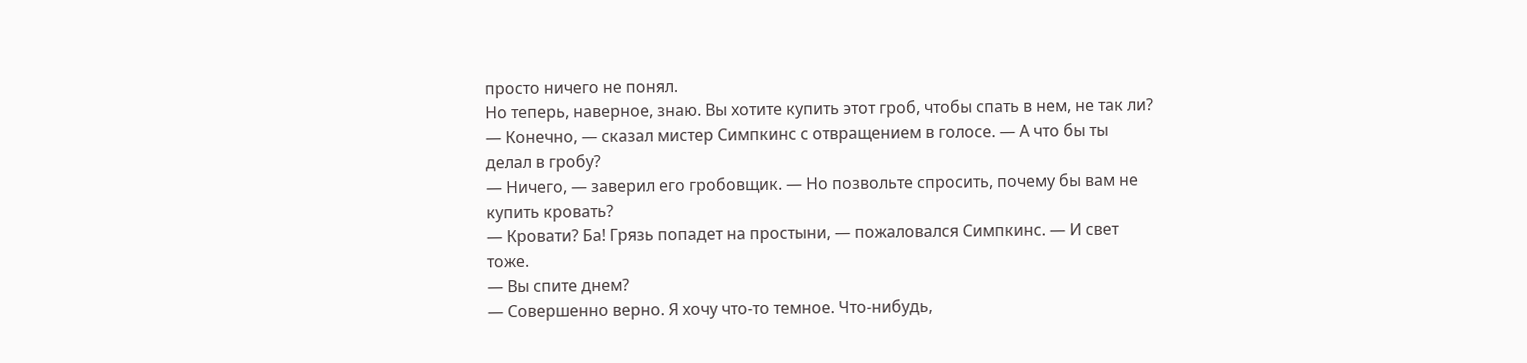просто ничего не понял.
Но теперь, наверное, знаю. Вы хотите купить этот гроб, чтобы спать в нем, не так ли?
— Конечно, — сказал мистер Симпкинс с отвращением в голосе. — А что бы ты делал в гробу?
— Ничего, — заверил его гробовщик. — Но позвольте спросить, почему бы вам не купить кровать?
— Кровати? Ба! Грязь попадет на простыни, — пожаловался Симпкинс. — И свет тоже.
— Вы спите днем?
— Совершенно верно. Я хочу что-то темное. Что-нибудь,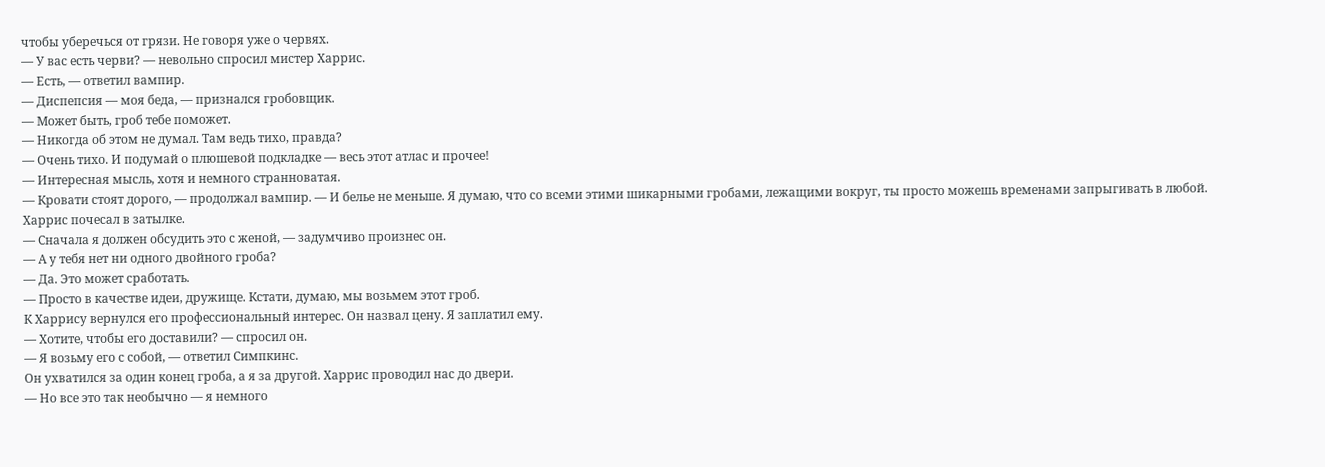чтобы уберечься от грязи. Не говоря уже о червях.
— У вас есть черви? — невольно спросил мистер Харрис.
— Есть, — ответил вампир.
— Диспепсия — моя беда, — признался гробовщик.
— Может быть, гроб тебе поможет.
— Никогда об этом не думал. Там ведь тихо, правда?
— Очень тихо. И подумай о плюшевой подкладке — весь этот атлас и прочее!
— Интересная мысль, хотя и немного странноватая.
— Кровати стоят дорого, — продолжал вампир. — И белье не меньше. Я думаю, что со всеми этими шикарными гробами, лежащими вокруг, ты просто можешь временами запрыгивать в любой.
Харрис почесал в затылке.
— Сначала я должен обсудить это с женой, — задумчиво произнес он.
— А у тебя нет ни одного двойного гроба?
— Да. Это может сработать.
— Просто в качестве идеи, дружище. Кстати, думаю, мы возьмем этот гроб.
К Харрису вернулся его профессиональный интерес. Он назвал цену. Я заплатил ему.
— Хотите, чтобы его доставили? — спросил он.
— Я возьму его с собой, — ответил Симпкинс.
Он ухватился за один конец гроба, а я за другой. Харрис проводил нас до двери.
— Но все это так необычно — я немного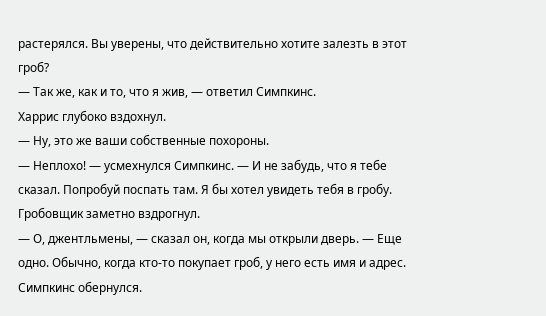растерялся. Вы уверены, что действительно хотите залезть в этот гроб?
— Так же, как и то, что я жив, — ответил Симпкинс.
Харрис глубоко вздохнул.
— Ну, это же ваши собственные похороны.
— Неплохо! — усмехнулся Симпкинс. — И не забудь, что я тебе сказал. Попробуй поспать там. Я бы хотел увидеть тебя в гробу.
Гробовщик заметно вздрогнул.
— О, джентльмены, — сказал он, когда мы открыли дверь. — Еще одно. Обычно, когда кто-то покупает гроб, у него есть имя и адрес.
Симпкинс обернулся.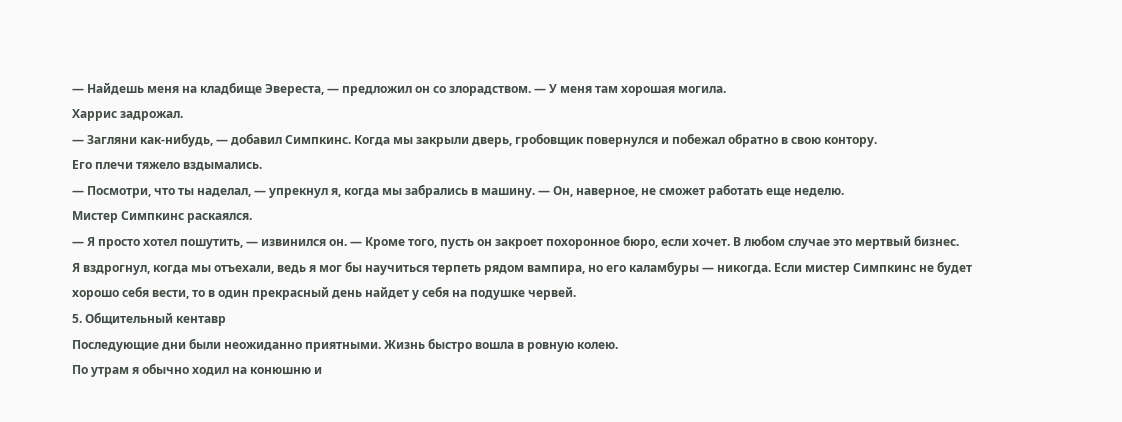— Найдешь меня на кладбище Эвереста, — предложил он со злорадством. — У меня там хорошая могила.
Харрис задрожал.
— Загляни как-нибудь, — добавил Симпкинс. Когда мы закрыли дверь, гробовщик повернулся и побежал обратно в свою контору.
Его плечи тяжело вздымались.
— Посмотри, что ты наделал, — упрекнул я, когда мы забрались в машину. — Он, наверное, не сможет работать еще неделю.
Мистер Симпкинс раскаялся.
— Я просто хотел пошутить, — извинился он. — Кроме того, пусть он закроет похоронное бюро, если хочет. В любом случае это мертвый бизнес.
Я вздрогнул, когда мы отъехали, ведь я мог бы научиться терпеть рядом вампира, но его каламбуры — никогда. Если мистер Симпкинс не будет хорошо себя вести, то в один прекрасный день найдет у себя на подушке червей.
5. Общительный кентавр
Последующие дни были неожиданно приятными. Жизнь быстро вошла в ровную колею.
По утрам я обычно ходил на конюшню и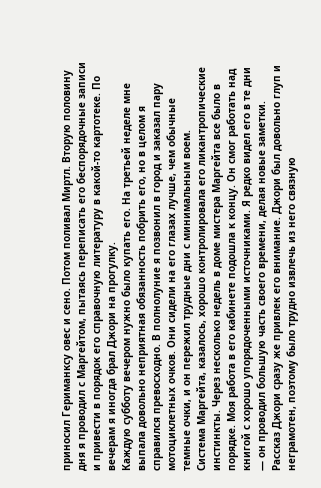приносил Гериманксу овес и сено. Потом поливал Миртл. Вторую половину дня я проводил с Маргейтом, пытаясь переписать его беспорядочные записи и привести в порядок его справочную литературу в какой-то картотеке. По вечерам я иногда брал Джори на прогулку.
Каждую субботу вечером нужно было купать его. На третьей неделе мне выпала довольно неприятная обязанность побрить его, но в целом я справился превосходно. В полнолуние я позвонил в город и заказал пару мотоциклетных очков. Они сидели на его глазах лучше, чем обычные темные очки, и он пережил трудные дни с минимальным воем.
Система Маргейта, казалось, хорошо контролировала его ликантропические инстинкты. Через несколько недель в доме мистера Маргейта все было в порядке. Моя работа в его кабинете подошла к концу. Он смог работать над книгой с хорошо упорядоченными источниками. Я редко видел его в те дни — он проводил большую часть своего времени, делая новые заметки.
Рассказ Джори сразу же привлек его внимание. Джори был довольно глуп и неграмотен, поэтому было трудно извлечь из него связную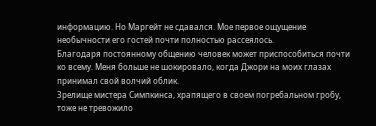информацию. Но Маргейт не сдавался. Мое первое ощущение необычности его гостей почти полностью рассеялось.
Благодаря постоянному общению человек может приспособиться почти ко всему. Меня больше не шокировало, когда Джори на моих глазах принимал свой волчий облик.
Зрелище мистера Симпкинса, храпящего в своем погребальном гробу, тоже не тревожило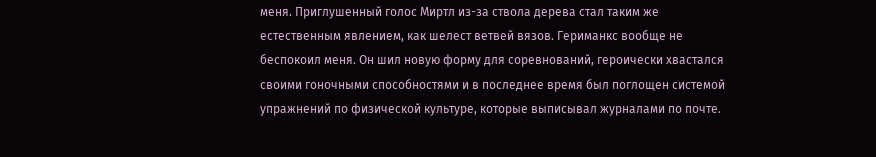меня. Приглушенный голос Миртл из-за ствола дерева стал таким же естественным явлением, как шелест ветвей вязов. Гериманкс вообще не беспокоил меня. Он шил новую форму для соревнований, героически хвастался своими гоночными способностями и в последнее время был поглощен системой упражнений по физической культуре, которые выписывал журналами по почте.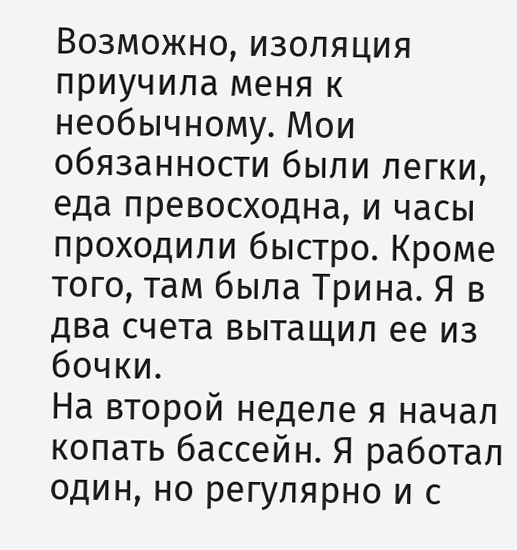Возможно, изоляция приучила меня к необычному. Мои обязанности были легки, еда превосходна, и часы проходили быстро. Кроме того, там была Трина. Я в два счета вытащил ее из бочки.
На второй неделе я начал копать бассейн. Я работал один, но регулярно и с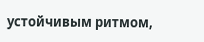устойчивым ритмом,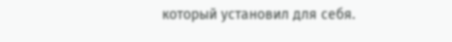который установил для себя.